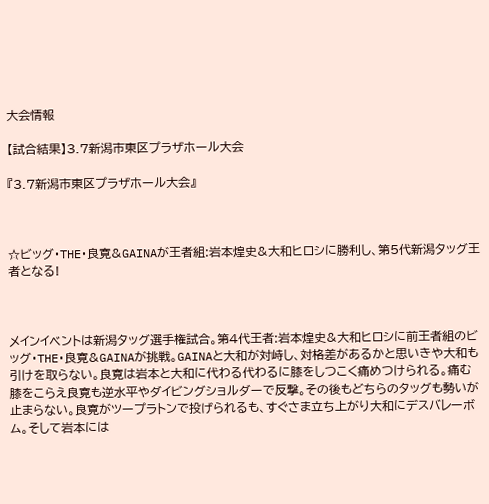大会情報

【試合結果】3.7新潟市東区プラザホール大会

『3.7新潟市東区プラザホール大会』



☆ビッグ・THE・良寛&GAINAが王者組:岩本煌史&大和ヒロシに勝利し、第5代新潟タッグ王者となる!



メインイベントは新潟タッグ選手権試合。第4代王者:岩本煌史&大和ヒロシに前王者組のビッグ・THE・良寛&GAINAが挑戦。GAINAと大和が対峙し、対格差があるかと思いきや大和も引けを取らない。良寛は岩本と大和に代わる代わるに膝をしつこく痛めつけられる。痛む膝をこらえ良寛も逆水平やダイビングショルダーで反撃。その後もどちらのタッグも勢いが止まらない。良寛がツープラトンで投げられるも、すぐさま立ち上がり大和にデスバレーボム。そして岩本には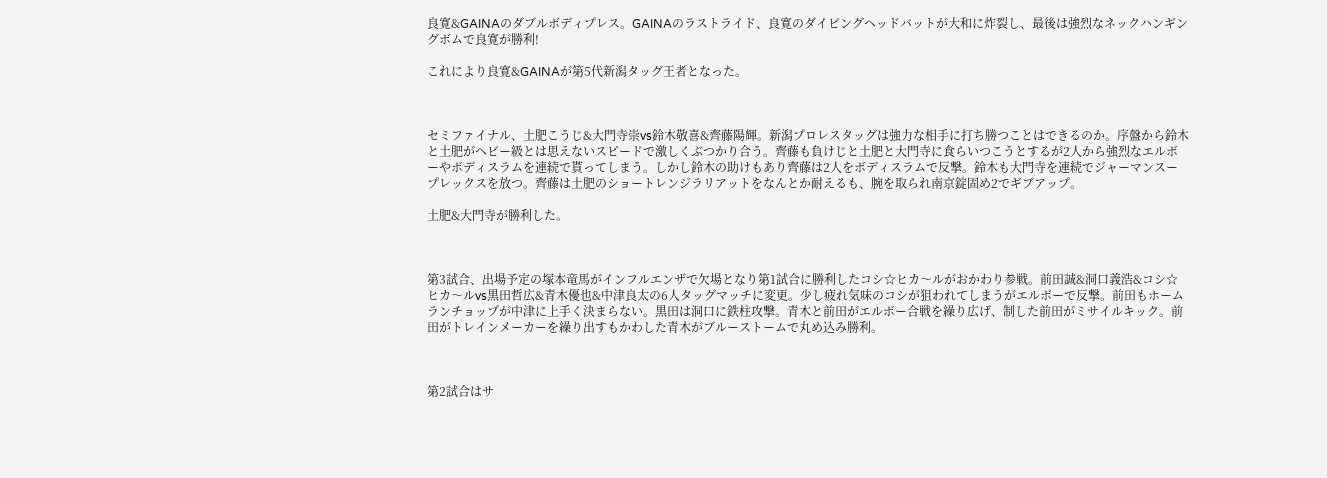良寛&GAINAのダブルボディプレス。GAINAのラストライド、良寛のダイビングヘッドバットが大和に炸裂し、最後は強烈なネックハンギングボムで良寛が勝利!

これにより良寛&GAINAが第5代新潟タッグ王者となった。



セミファイナル、土肥こうじ&大門寺崇vs鈴木敬喜&齊藤陽輝。新潟プロレスタッグは強力な相手に打ち勝つことはできるのか。序盤から鈴木と土肥がヘビー級とは思えないスピードで激しくぶつかり合う。齊藤も負けじと土肥と大門寺に食らいつこうとするが2人から強烈なエルボーやボディスラムを連続で貰ってしまう。しかし鈴木の助けもあり齊藤は2人をボディスラムで反撃。鈴木も大門寺を連続でジャーマンスープレックスを放つ。齊藤は土肥のショートレンジラリアットをなんとか耐えるも、腕を取られ南京錠固め2でギブアップ。

土肥&大門寺が勝利した。



第3試合、出場予定の塚本竜馬がインフルエンザで欠場となり第1試合に勝利したコシ☆ヒカ〜ルがおかわり参戦。前田誠&洞口義浩&コシ☆ヒカ〜ルvs黒田哲広&青木優也&中津良太の6人タッグマッチに変更。少し疲れ気味のコシが狙われてしまうがエルボーで反撃。前田もホームランチョップが中津に上手く決まらない。黒田は洞口に鉄柱攻撃。青木と前田がエルボー合戦を繰り広げ、制した前田がミサイルキック。前田がトレインメーカーを繰り出すもかわした青木がブルーストームで丸め込み勝利。



第2試合はサ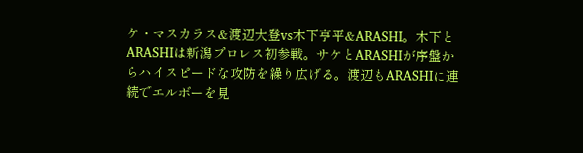ケ・マスカラス&渡辺大登vs木下亨平&ARASHI。木下とARASHIは新潟プロレス初参戦。サケとARASHIが序盤からハイスピードな攻防を繰り広げる。渡辺もARASHIに連続でエルボーを見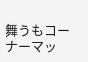舞うもコーナーマッ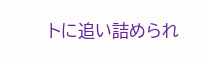トに追い詰められ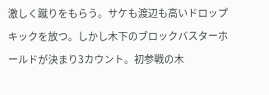激しく蹴りをもらう。サケも渡辺も高いドロップキックを放つ。しかし木下のブロックバスターホールドが決まり3カウント。初参戦の木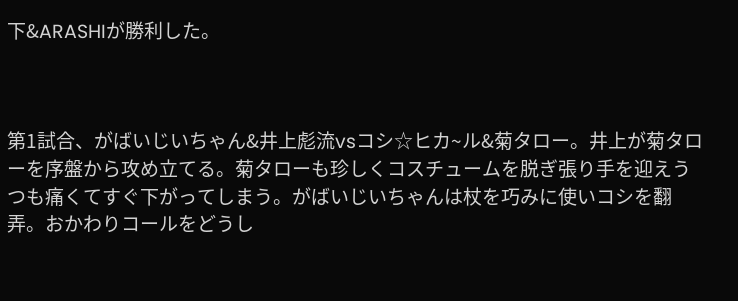下&ARASHIが勝利した。



第1試合、がばいじいちゃん&井上彪流vsコシ☆ヒカ~ル&菊タロー。井上が菊タローを序盤から攻め立てる。菊タローも珍しくコスチュームを脱ぎ張り手を迎えうつも痛くてすぐ下がってしまう。がばいじいちゃんは杖を巧みに使いコシを翻弄。おかわりコールをどうし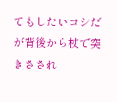てもしたいコシだが背後から杖で突きさされ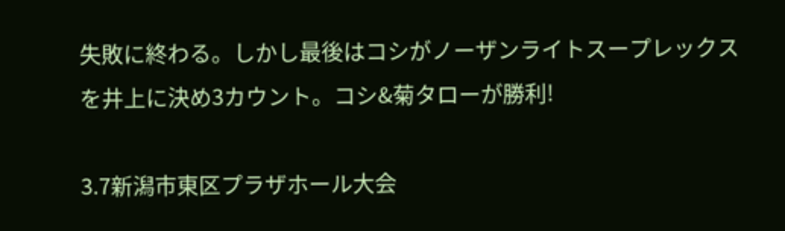失敗に終わる。しかし最後はコシがノーザンライトスープレックスを井上に決め3カウント。コシ&菊タローが勝利!

3.7新潟市東区プラザホール大会